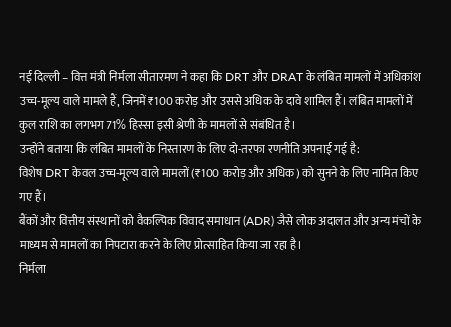नई दिल्ली – वित्त मंत्री निर्मला सीतारमण ने कहा कि DRT और DRAT के लंबित मामलों में अधिकांश उच्च-मूल्य वाले मामले हैं, जिनमें ₹100 करोड़ और उससे अधिक के दावे शामिल हैं। लंबित मामलों में कुल राशि का लगभग 71% हिस्सा इसी श्रेणी के मामलों से संबंधित है।
उन्होंने बताया कि लंबित मामलों के निस्तारण के लिए दो-तरफा रणनीति अपनाई गई है:
विशेष DRT केवल उच्च-मूल्य वाले मामलों (₹100 करोड़ और अधिक) को सुनने के लिए नामित किए गए हैं।
बैंकों और वित्तीय संस्थानों को वैकल्पिक विवाद समाधान (ADR) जैसे लोक अदालत और अन्य मंचों के माध्यम से मामलों का निपटारा करने के लिए प्रोत्साहित किया जा रहा है।
निर्मला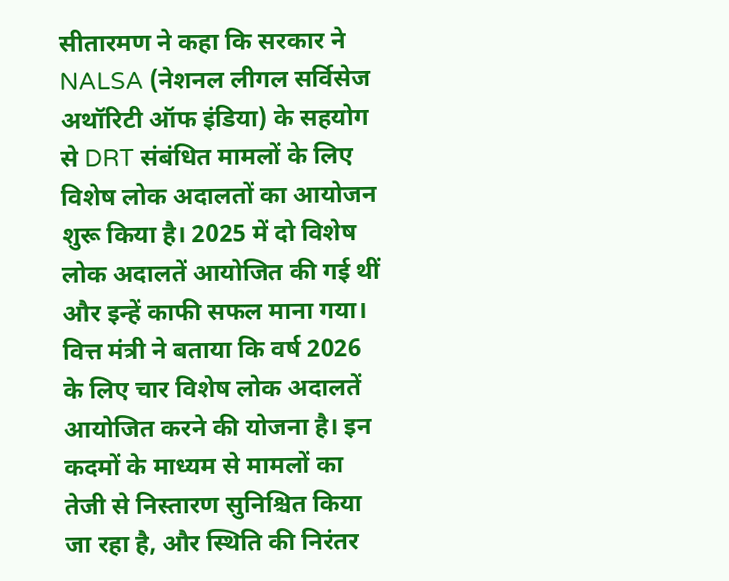सीतारमण ने कहा कि सरकार ने NALSA (नेशनल लीगल सर्विसेज अथॉरिटी ऑफ इंडिया) के सहयोग से DRT संबंधित मामलों के लिए विशेष लोक अदालतों का आयोजन शुरू किया है। 2025 में दो विशेष लोक अदालतें आयोजित की गई थीं और इन्हें काफी सफल माना गया।
वित्त मंत्री ने बताया कि वर्ष 2026 के लिए चार विशेष लोक अदालतें आयोजित करने की योजना है। इन कदमों के माध्यम से मामलों का तेजी से निस्तारण सुनिश्चित किया जा रहा है, और स्थिति की निरंतर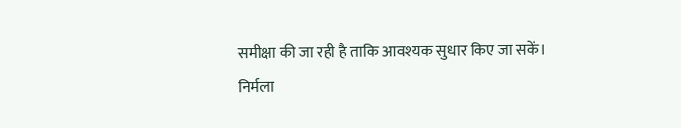समीक्षा की जा रही है ताकि आवश्यक सुधार किए जा सकें।
निर्मला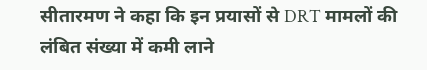सीतारमण ने कहा कि इन प्रयासों से DRT मामलों की लंबित संख्या में कमी लाने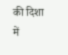की दिशा में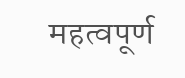महत्वपूर्ण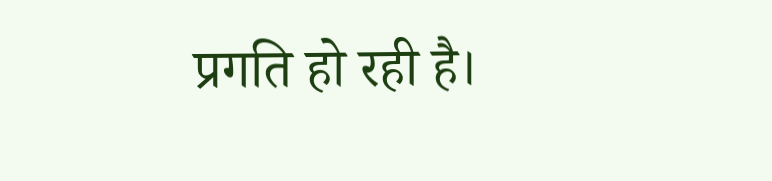प्रगति हो रही है।